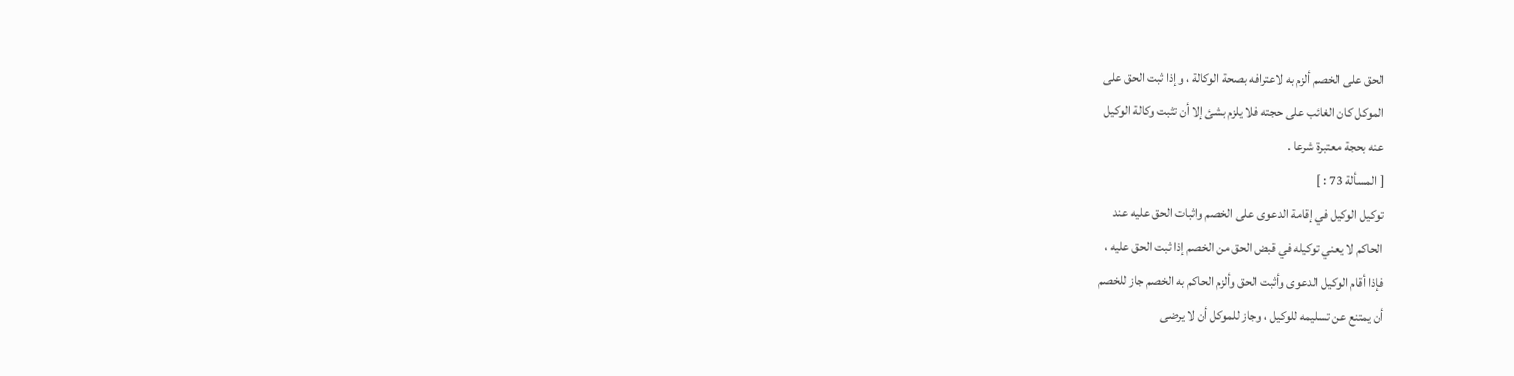الحق على الخصم ألزم به لاعترافه بصحة الوكالة ، وإذا ثبت الحق على
الموكل كان الغائب على حجته فلا يلزم بشئ إلا أن تثبت وكالة الوكيل
عنه بحجة معتبرة شرعا .
[ المسألة 73 : ]
توكيل الوكيل في إقامة الدعوى على الخصم واثبات الحق عليه عند
الحاكم لا يعني توكيله في قبض الحق من الخصم إذا ثبت الحق عليه ،
فإذا أقام الوكيل الدعوى وأثبت الحق وألزم الحاكم به الخصم جاز للخصم
أن يمتنع عن تسليمه للوكيل ، وجاز للموكل أن لا يرضى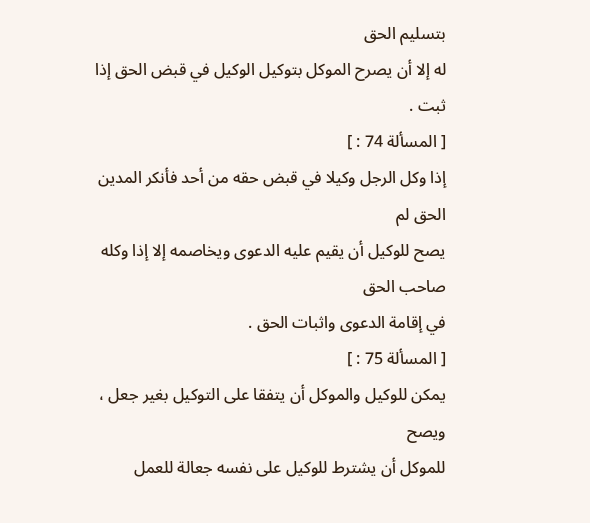بتسليم الحق
له إلا أن يصرح الموكل بتوكيل الوكيل في قبض الحق إذا ثبت .
[ المسألة 74 : ]
إذا وكل الرجل وكيلا في قبض حقه من أحد فأنكر المدين الحق لم
يصح للوكيل أن يقيم عليه الدعوى ويخاصمه إلا إذا وكله صاحب الحق
في إقامة الدعوى واثبات الحق .
[ المسألة 75 : ]
يمكن للوكيل والموكل أن يتفقا على التوكيل بغير جعل ، ويصح
للموكل أن يشترط للوكيل على نفسه جعالة للعمل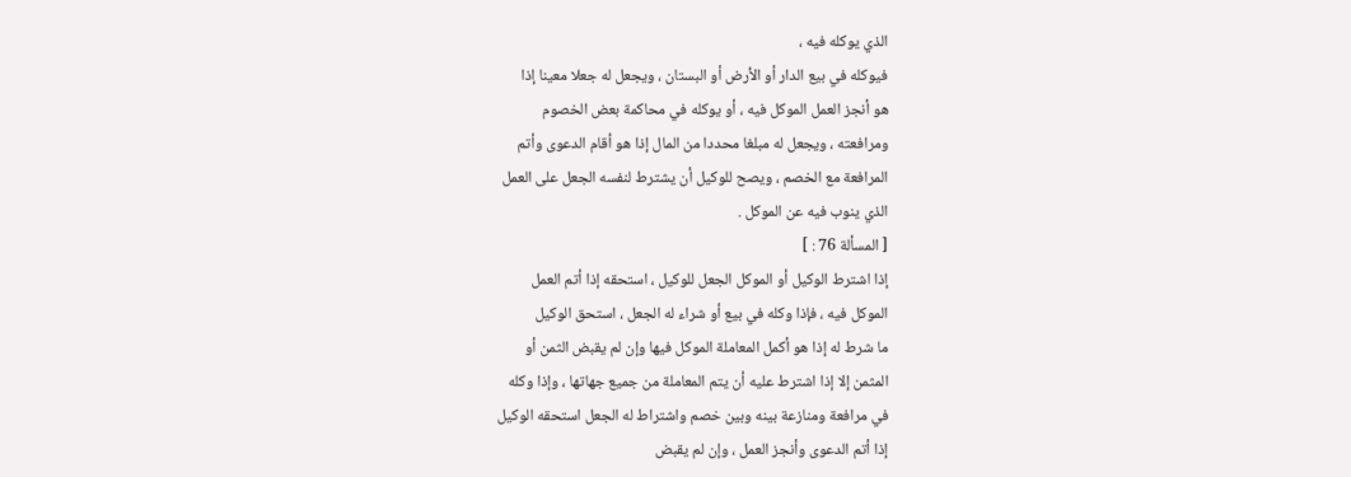الذي يوكله فيه ،
فيوكله في بيع الدار أو الأرض أو البستان ، ويجعل له جعلا معينا إذا
هو أنجز العمل الموكل فيه ، أو يوكله في محاكمة بعض الخصوم
ومرافعته ، ويجعل له مبلغا محددا من المال إذا هو أقام الدعوى وأتم
المرافعة مع الخصم ، ويصح للوكيل أن يشترط لنفسه الجعل على العمل
الذي ينوب فيه عن الموكل .
[ المسألة 76 : ]
إذا اشترط الوكيل أو الموكل الجعل للوكيل ، استحقه إذا أتم العمل
الموكل فيه ، فإذا وكله في بيع أو شراء له الجعل ، استحق الوكيل
ما شرط له إذا هو أكمل المعاملة الموكل فيها وإن لم يقبض الثمن أو
المثمن إلا إذا اشترط عليه أن يتم المعاملة من جميع جهاتها ، وإذا وكله
في مرافعة ومنازعة بينه وبين خصم واشتراط له الجعل استحقه الوكيل
إذا أتم الدعوى وأنجز العمل ، وإن لم يقبض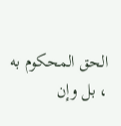الحق المحكوم به ، بل وإن